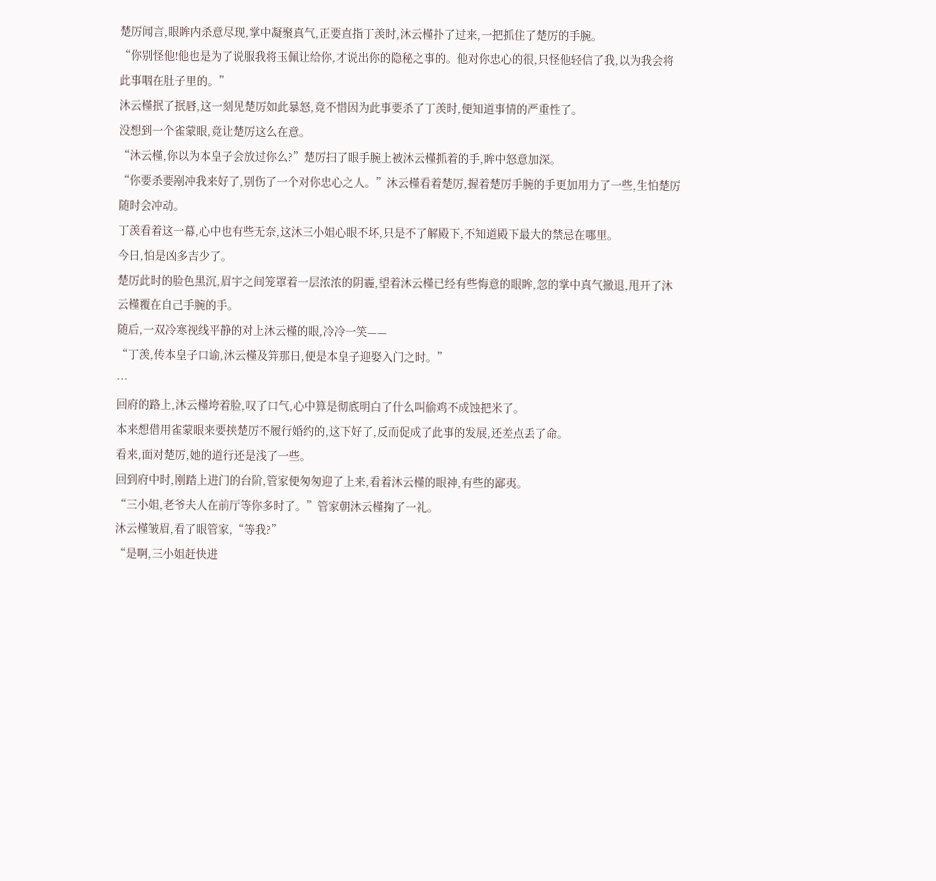楚厉闻言,眼眸内杀意尽现,掌中凝聚真气,正要直指丁羡时,沐云槿扑了过来,一把抓住了楚厉的手腕。
“你别怪他!他也是为了说服我将玉佩让给你,才说出你的隐秘之事的。他对你忠心的很,只怪他轻信了我,以为我会将此事咽在肚子里的。”
沐云槿抿了抿唇,这一刻见楚厉如此暴怒,竟不惜因为此事要杀了丁羡时,便知道事情的严重性了。
没想到一个雀蒙眼,竟让楚厉这么在意。
“沐云槿,你以为本皇子会放过你么?”楚厉扫了眼手腕上被沐云槿抓着的手,眸中怒意加深。
“你要杀要剐冲我来好了,别伤了一个对你忠心之人。”沐云槿看着楚厉,握着楚厉手腕的手更加用力了一些,生怕楚厉随时会冲动。
丁羡看着这一幕,心中也有些无奈,这沐三小姐心眼不坏,只是不了解殿下,不知道殿下最大的禁忌在哪里。
今日,怕是凶多吉少了。
楚厉此时的脸色黑沉,眉宇之间笼罩着一层浓浓的阴霾,望着沐云槿已经有些悔意的眼眸,忽的掌中真气撤退,甩开了沐云槿覆在自己手腕的手。
随后,一双冷寒视线平静的对上沐云槿的眼,冷冷一笑——
“丁羡,传本皇子口谕,沐云槿及笄那日,便是本皇子迎娶入门之时。”
…
回府的路上,沐云槿垮着脸,叹了口气,心中算是彻底明白了什么叫偷鸡不成蚀把米了。
本来想借用雀蒙眼来要挟楚厉不履行婚约的,这下好了,反而促成了此事的发展,还差点丢了命。
看来,面对楚厉,她的道行还是浅了一些。
回到府中时,刚踏上进门的台阶,管家便匆匆迎了上来,看着沐云槿的眼神,有些的鄙夷。
“三小姐,老爷夫人在前厅等你多时了。”管家朝沐云槿掬了一礼。
沐云槿皱眉,看了眼管家,“等我?”
“是啊,三小姐赶快进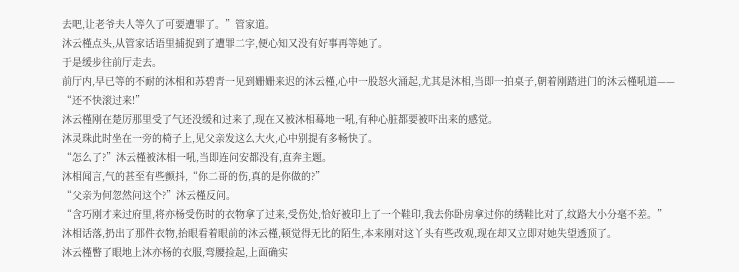去吧,让老爷夫人等久了可要遭罪了。”管家道。
沐云槿点头,从管家话语里捕捉到了遭罪二字,便心知又没有好事再等她了。
于是缓步往前厅走去。
前厅内,早已等的不耐的沐相和苏碧青一见到姗姗来迟的沐云槿,心中一股怒火涌起,尤其是沐相,当即一拍桌子,朝着刚踏进门的沐云槿吼道——
“还不快滚过来!”
沐云槿刚在楚厉那里受了气还没缓和过来了,现在又被沐相蓦地一吼,有种心脏都要被吓出来的感觉。
沐灵珠此时坐在一旁的椅子上,见父亲发这么大火,心中别提有多畅快了。
“怎么了?”沐云槿被沐相一吼,当即连问安都没有,直奔主题。
沐相闻言,气的甚至有些颤抖,“你二哥的伤,真的是你做的?”
“父亲为何忽然问这个?”沐云槿反问。
“含巧刚才来过府里,将亦杨受伤时的衣物拿了过来,受伤处,恰好被印上了一个鞋印,我去你卧房拿过你的绣鞋比对了,纹路大小分毫不差。”
沐相话落,扔出了那件衣物,抬眼看着眼前的沐云槿,顿觉得无比的陌生,本来刚对这丫头有些改观,现在却又立即对她失望透顶了。
沐云槿瞥了眼地上沐亦杨的衣服,弯腰捡起,上面确实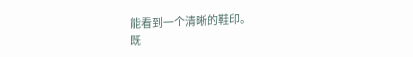能看到一个清晰的鞋印。
既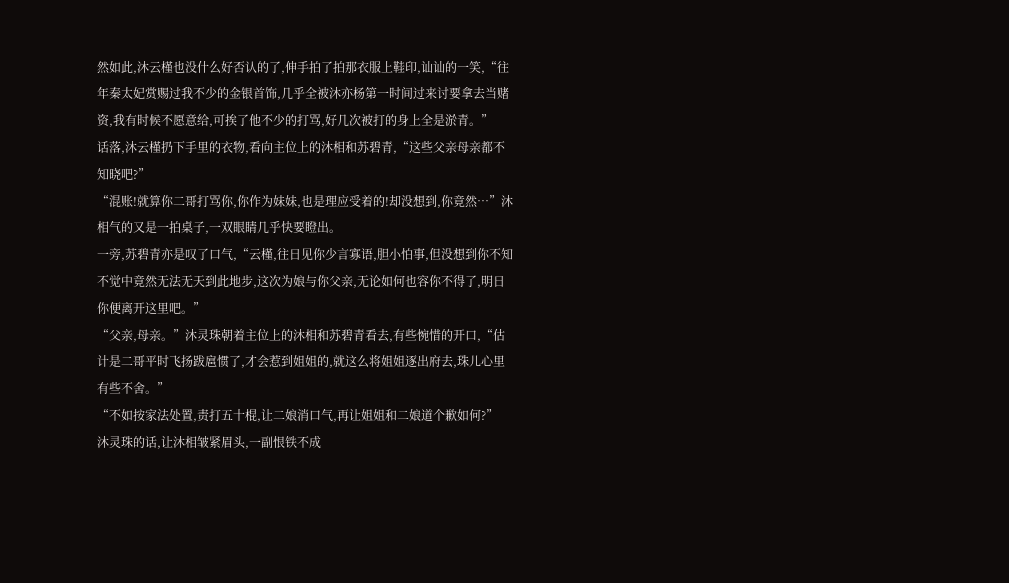然如此,沐云槿也没什么好否认的了,伸手拍了拍那衣服上鞋印,讪讪的一笑,“往年秦太妃赏赐过我不少的金银首饰,几乎全被沐亦杨第一时间过来讨要拿去当赌资,我有时候不愿意给,可挨了他不少的打骂,好几次被打的身上全是淤青。”
话落,沐云槿扔下手里的衣物,看向主位上的沐相和苏碧青,“这些父亲母亲都不知晓吧?”
“混账!就算你二哥打骂你,你作为妹妹,也是理应受着的!却没想到,你竟然…”沐相气的又是一拍桌子,一双眼睛几乎快要瞪出。
一旁,苏碧青亦是叹了口气,“云槿,往日见你少言寡语,胆小怕事,但没想到你不知不觉中竟然无法无天到此地步,这次为娘与你父亲,无论如何也容你不得了,明日你便离开这里吧。”
“父亲,母亲。”沐灵珠朝着主位上的沐相和苏碧青看去,有些惋惜的开口,“估计是二哥平时飞扬跋扈惯了,才会惹到姐姐的,就这么将姐姐逐出府去,珠儿心里有些不舍。”
“不如按家法处置,责打五十棍,让二娘消口气,再让姐姐和二娘道个歉如何?”
沐灵珠的话,让沐相皱紧眉头,一副恨铁不成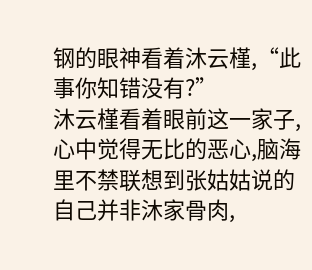钢的眼神看着沐云槿,“此事你知错没有?”
沐云槿看着眼前这一家子,心中觉得无比的恶心,脑海里不禁联想到张姑姑说的自己并非沐家骨肉,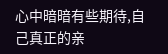心中暗暗有些期待,自己真正的亲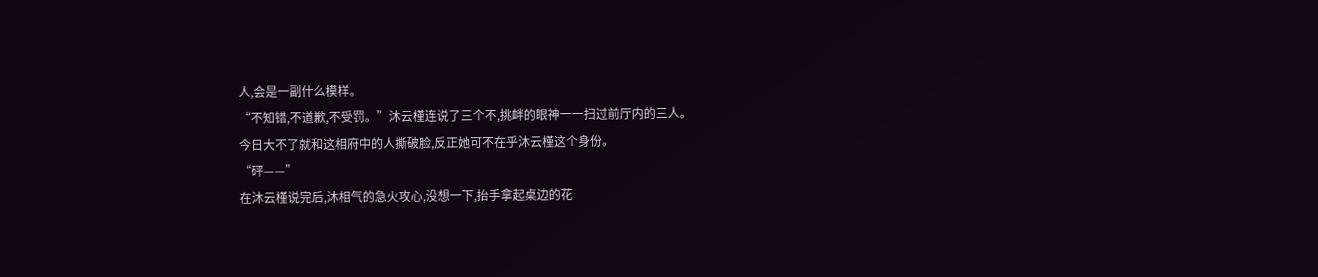人,会是一副什么模样。
“不知错,不道歉,不受罚。”沐云槿连说了三个不,挑衅的眼神一一扫过前厅内的三人。
今日大不了就和这相府中的人撕破脸,反正她可不在乎沐云槿这个身份。
“砰——”
在沐云槿说完后,沐相气的急火攻心,没想一下,抬手拿起桌边的花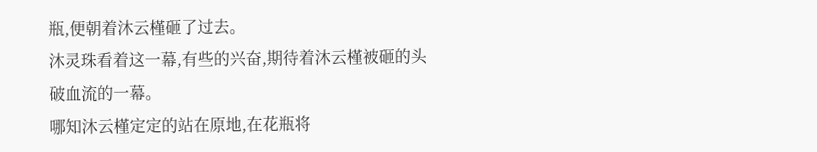瓶,便朝着沐云槿砸了过去。
沐灵珠看着这一幕,有些的兴奋,期待着沐云槿被砸的头破血流的一幕。
哪知沐云槿定定的站在原地,在花瓶将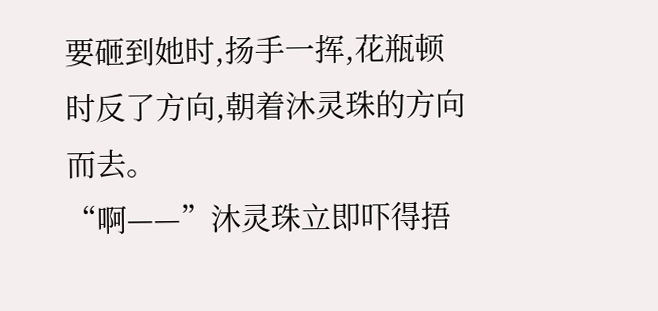要砸到她时,扬手一挥,花瓶顿时反了方向,朝着沐灵珠的方向而去。
“啊——”沐灵珠立即吓得捂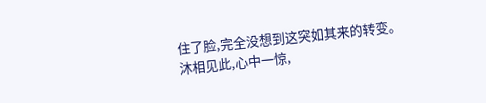住了脸,完全没想到这突如其来的转变。
沐相见此,心中一惊,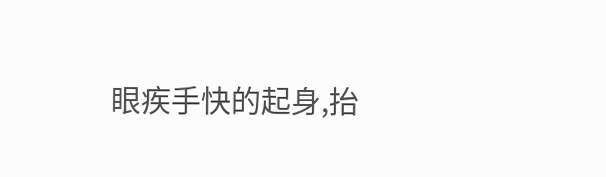眼疾手快的起身,抬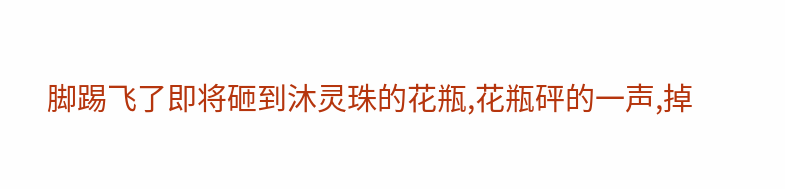脚踢飞了即将砸到沐灵珠的花瓶,花瓶砰的一声,掉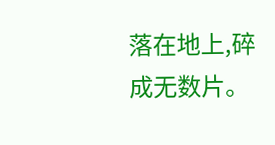落在地上,碎成无数片。